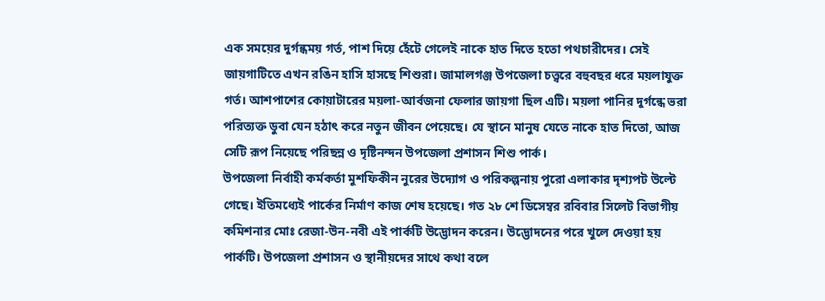এক সময়ের দুর্গন্ধময় গর্ত, পাশ দিয়ে হেঁটে গেলেই নাকে হাত দিতে হতো পথচারীদের। সেই জায়গাটিতে এখন রঙিন হাসি হাসছে শিশুরা। জামালগঞ্জ উপজেলা চত্ত্বরে বহুবছর ধরে ময়লাযুক্ত গর্ত। আশপাশের কোয়াটারের ময়লা-আর্বজনা ফেলার জায়গা ছিল এটি। ময়লা পানির দুর্গন্ধে ভরা পরিত্যক্ত ডুবা যেন হঠাৎ করে নতুন জীবন পেয়েছে। যে স্থানে মানুষ যেতে নাকে হাত দিতো, আজ সেটি রূপ নিয়েছে পরিছন্ন ও দৃষ্টিনন্দন উপজেলা প্রশাসন শিশু পার্ক।
উপজেলা নির্বাহী কর্মকর্তা মুশফিকীন নুরের উদ্যোগ ও পরিকল্পনায় পুরো এলাকার দৃশ্যপট উল্টে গেছে। ইতিমধ্যেই পার্কের নির্মাণ কাজ শেষ হয়েছে। গত ২৮ শে ডিসেম্বর রবিবার সিলেট বিভাগীয় কমিশনার মোঃ রেজা-উন-নবী এই পার্কটি উদ্ভোদন করেন। উদ্ভোদনের পরে খুলে দেওয়া হয় পার্কটি। উপজেলা প্রশাসন ও স্থানীয়দের সাথে কথা বলে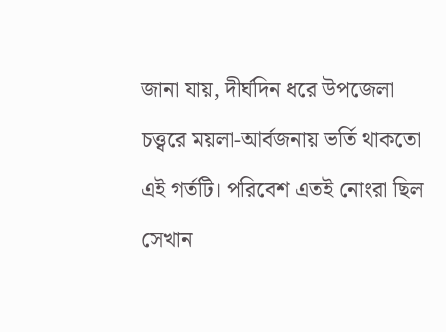জানা যায়, দীর্ঘদিন ধরে উপজেলা চত্ত্বরে ময়লা-আর্বজনায় ভর্তি থাকতো এই গর্তটি। পরিবেশ এতই নোংরা ছিল সেখান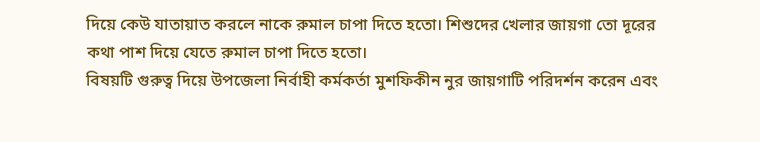দিয়ে কেউ যাতায়াত করলে নাকে রুমাল চাপা দিতে হতো। শিশুদের খেলার জায়গা তো দূরের কথা পাশ দিয়ে যেতে রুমাল চাপা দিতে হতো।
বিষয়টি গুরুত্ব দিয়ে উপজেলা নির্বাহী কর্মকর্তা মুশফিকীন নুর জায়গাটি পরিদর্শন করেন এবং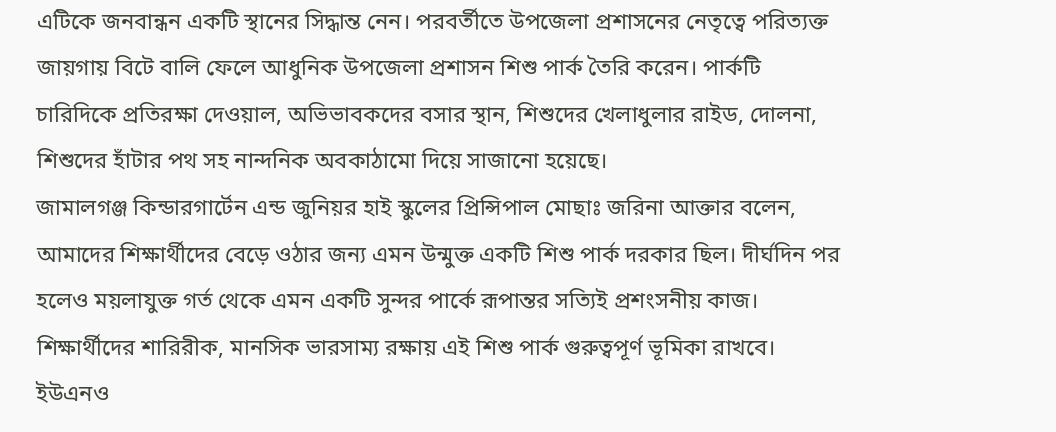এটিকে জনবান্ধন একটি স্থানের সিদ্ধান্ত নেন। পরবর্তীতে উপজেলা প্রশাসনের নেতৃত্বে পরিত্যক্ত জায়গায় বিটে বালি ফেলে আধুনিক উপজেলা প্রশাসন শিশু পার্ক তৈরি করেন। পার্কটি চারিদিকে প্রতিরক্ষা দেওয়াল, অভিভাবকদের বসার স্থান, শিশুদের খেলাধুলার রাইড, দোলনা, শিশুদের হাঁটার পথ সহ নান্দনিক অবকাঠামো দিয়ে সাজানো হয়েছে।
জামালগঞ্জ কিন্ডারগার্টেন এন্ড জুনিয়র হাই স্কুলের প্রিন্সিপাল মোছাঃ জরিনা আক্তার বলেন, আমাদের শিক্ষার্থীদের বেড়ে ওঠার জন্য এমন উন্মুক্ত একটি শিশু পার্ক দরকার ছিল। দীর্ঘদিন পর হলেও ময়লাযুক্ত গর্ত থেকে এমন একটি সুন্দর পার্কে রূপান্তর সত্যিই প্রশংসনীয় কাজ। শিক্ষার্থীদের শারিরীক, মানসিক ভারসাম্য রক্ষায় এই শিশু পার্ক গুরুত্বপূর্ণ ভূমিকা রাখবে। ইউএনও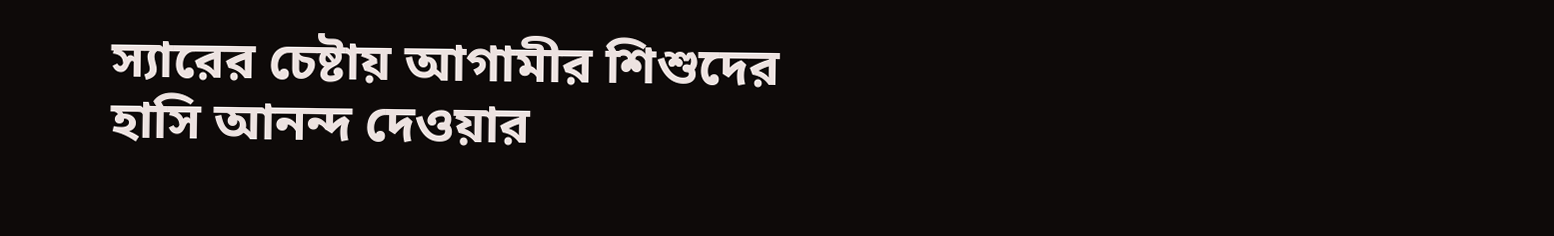স্যারের চেষ্টায় আগামীর শিশুদের হাসি আনন্দ দেওয়ার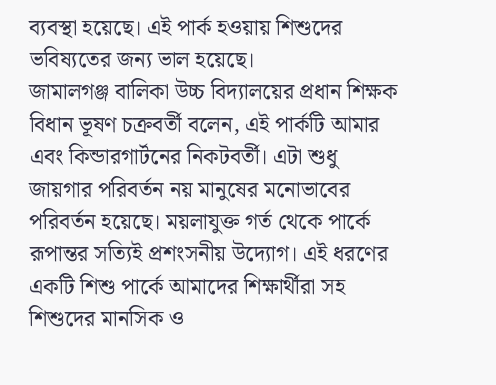ব্যবস্থা হয়েছে। এই পার্ক হওয়ায় শিশুদের ভবিষ্যতের জন্য ভাল হয়েছে।
জামালগঞ্জ বালিকা উচ্চ বিদ্যালয়ের প্রধান শিক্ষক বিধান ভূষণ চক্রবর্তী বলেন, এই পার্কটি আমার এবং কিন্ডারগার্টনের নিকটবর্তী। এটা শুধু জায়গার পরিবর্তন নয় মানুষের মনোভাবের পরিবর্তন হয়েছে। ময়লাযুক্ত গর্ত থেকে পার্কে রূপান্তর সত্যিই প্রশংসনীয় উদ্যোগ। এই ধরণের একটি শিশু পার্কে আমাদের শিক্ষার্থীরা সহ শিশুদের মানসিক ও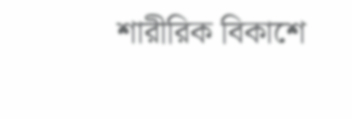শারীরিক বিকাশে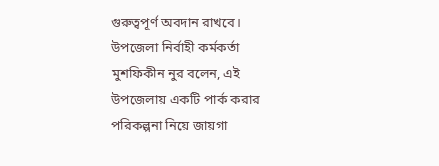গুরুত্বপূর্ণ অবদান রাখবে।
উপজেলা নির্বাহী কর্মকর্তা মুশফিকীন নুর বলেন, এই উপজেলায় একটি পার্ক করার পরিকল্পনা নিয়ে জায়গা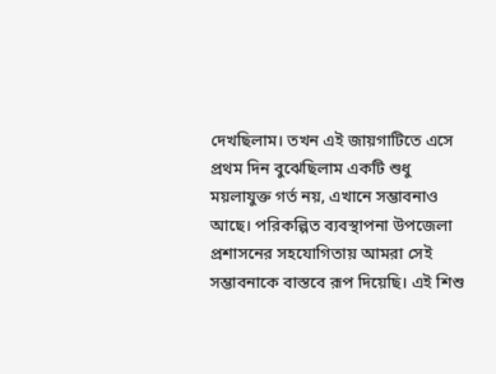দেখছিলাম। তখন এই জায়গাটিতে এসে প্রথম দিন বুঝেছিলাম একটি শুধু ময়লাযুক্ত গর্ত নয়, এখানে সম্ভাবনাও আছে। পরিকল্পিত ব্যবস্থাপনা উপজেলা প্রশাসনের সহযোগিতায় আমরা সেই সম্ভাবনাকে বাস্তবে রূপ দিয়েছি। এই শিশু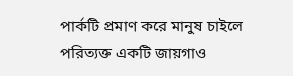পার্কটি প্রমাণ করে মানুষ চাইলে পরিত্যক্ত একটি জায়গাও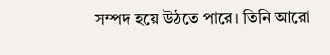সম্পদ হয়ে উঠতে পারে। তিনি আরো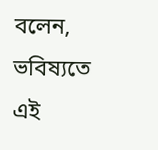বলেন, ভবিষ্যতে এই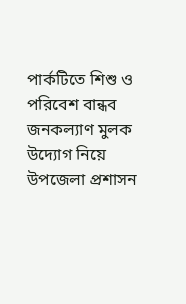পার্কটিতে শিশু ও পরিবেশ বান্ধব জনকল্যাণ মুলক উদ্যোগ নিয়ে উপজেলা প্রশাসন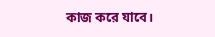কাজ করে যাবে।